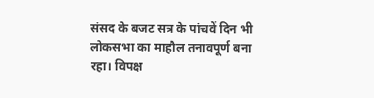संसद के बजट सत्र के पांचवें दिन भी लोकसभा का माहौल तनावपूर्ण बना रहा। विपक्ष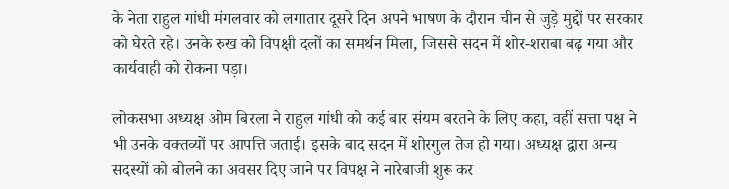के नेता राहुल गांधी मंगलवार को लगातार दूसरे दिन अपने भाषण के दौरान चीन से जुड़े मुद्दों पर सरकार को घेरते रहे। उनके रुख को विपक्षी दलों का समर्थन मिला, जिससे सदन में शोर-शराबा बढ़ गया और कार्यवाही को रोकना पड़ा।

लोकसभा अध्यक्ष ओम बिरला ने राहुल गांधी को कई बार संयम बरतने के लिए कहा, वहीं सत्ता पक्ष ने भी उनके वक्तव्यों पर आपत्ति जताई। इसके बाद सदन में शोरगुल तेज हो गया। अध्यक्ष द्वारा अन्य सदस्यों को बोलने का अवसर दिए जाने पर विपक्ष ने नारेबाजी शुरू कर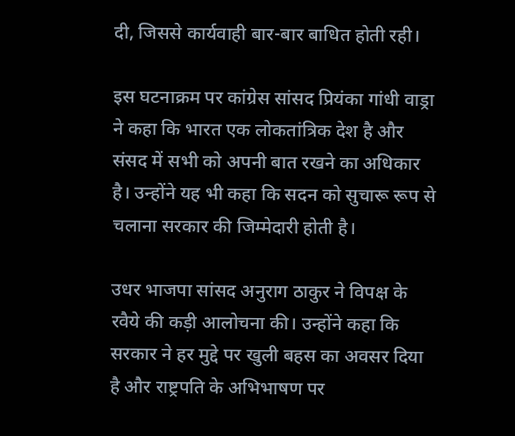दी, जिससे कार्यवाही बार-बार बाधित होती रही।

इस घटनाक्रम पर कांग्रेस सांसद प्रियंका गांधी वाड्रा ने कहा कि भारत एक लोकतांत्रिक देश है और संसद में सभी को अपनी बात रखने का अधिकार है। उन्होंने यह भी कहा कि सदन को सुचारू रूप से चलाना सरकार की जिम्मेदारी होती है।

उधर भाजपा सांसद अनुराग ठाकुर ने विपक्ष के रवैये की कड़ी आलोचना की। उन्होंने कहा कि सरकार ने हर मुद्दे पर खुली बहस का अवसर दिया है और राष्ट्रपति के अभिभाषण पर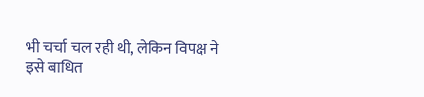भी चर्चा चल रही थी, लेकिन विपक्ष ने इसे बाधित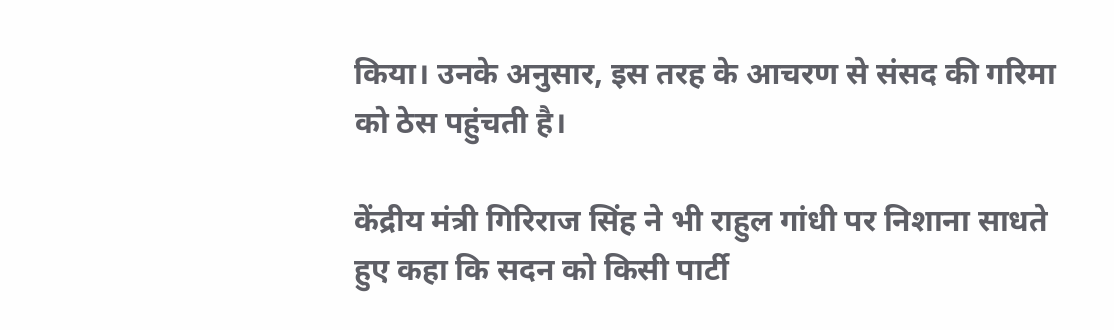किया। उनके अनुसार, इस तरह के आचरण से संसद की गरिमा को ठेस पहुंचती है।

केंद्रीय मंत्री गिरिराज सिंह ने भी राहुल गांधी पर निशाना साधते हुए कहा कि सदन को किसी पार्टी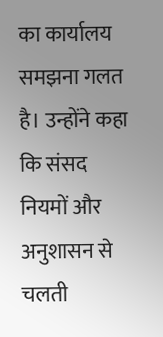का कार्यालय समझना गलत है। उन्होंने कहा कि संसद नियमों और अनुशासन से चलती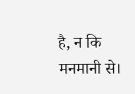है, न कि मनमानी से।